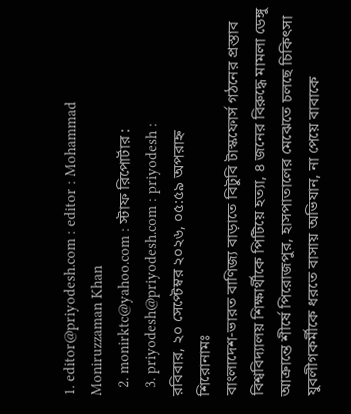1. editor@priyodesh.com : editor : Mohammad Moniruzzaman Khan
  2. monirktc@yahoo.com : স্টাফ রিপোর্টার :
  3. priyodesh@priyodesh.com : priyodesh :
রবিবার, ২০ সেপ্টেম্বর ২০২৬, ০৫:৫৯ অপরাহ্ন
শিরোনামঃ
বাংলাদেশ-ভারত বাণিজ্য বাড়াতে বিটুবি টাস্কফোর্স গঠনের প্রস্তাব বিশ্ববিদ্যালয় শিক্ষার্থীকে পিটিয়ে হত্যা, ৪ জনের বিরুদ্ধে মামলা ডেঙ্গু আক্রান্তে শীর্ষে পিরোজপুর, হাসপাতালের মেঝেতে চলছে চিকিৎসা যুবলীগকর্মীকে ধরতে বাসায় অভিযান, না পেয়ে বাবাকে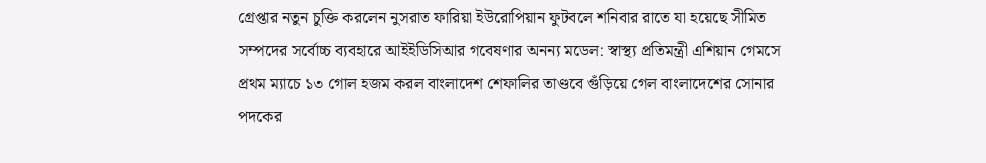গ্রেপ্তার নতুন চুক্তি করলেন নুসরাত ফারিয়া ইউরোপিয়ান ফুটবলে শনিবার রাতে যা হয়েছে সীমিত সম্পদের সর্বোচ্চ ব্যবহারে আইইডিসিআর গবেষণার অনন্য মডেল: স্বাস্থ্য প্রতিমন্ত্রী এশিয়ান গেমসে প্রথম ম্যাচে ১৩ গোল হজম করল বাংলাদেশ শেফালির তাণ্ডবে গুঁড়িয়ে গেল বাংলাদেশের সোনার পদকের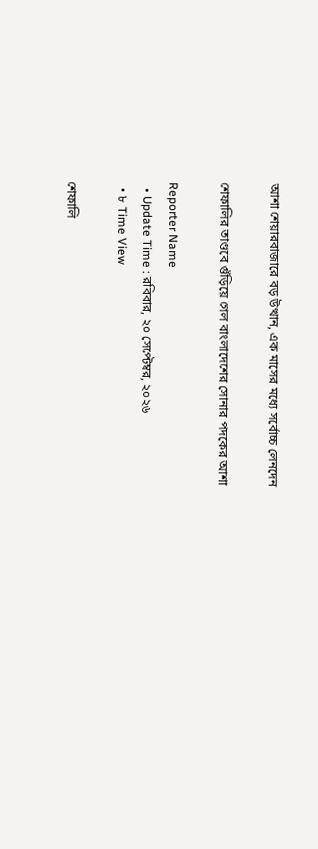আশা শেয়ারবাজারে বড় উত্থান, এক মাসের মধ্যে সর্বোচ্চ লেনদেন

শেফালির তাণ্ডবে গুঁড়িয়ে গেল বাংলাদেশের সোনার পদকের আশা

Reporter Name
  • Update Time : রবিবার, ২০ সেপ্টেম্বর, ২০২৬
  • ৮ Time View

শেফালি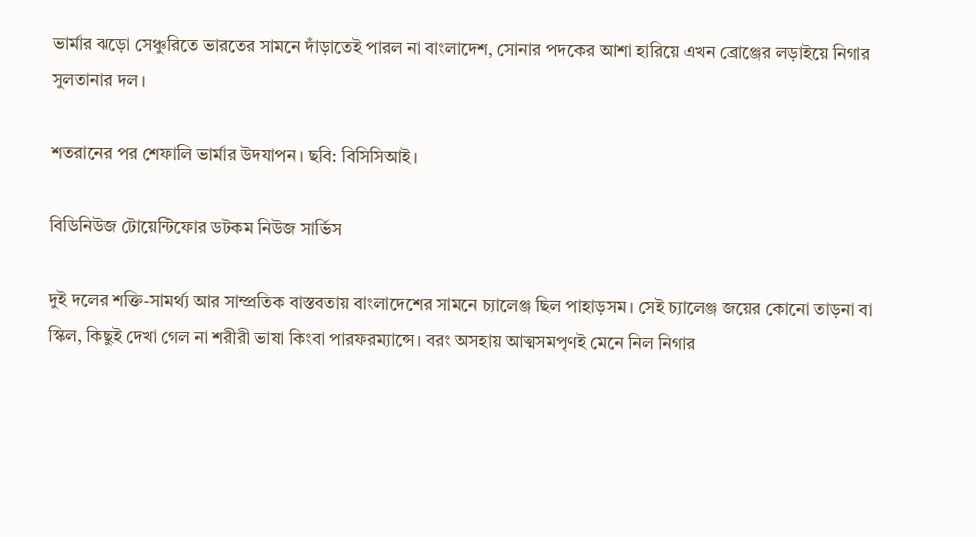ভার্মার ঝড়ো সেঞ্চুরিতে ভারতের সামনে দাঁড়াতেই পারল না বাংলাদেশ, সোনার পদকের আশা হারিয়ে এখন ব্রোঞ্জের লড়াইয়ে নিগার সুলতানার দল।

শতরানের পর শেফালি ভার্মার উদযাপন। ছবি: বিসিসিআই।

বিডিনিউজ টোয়েন্টিফোর ডটকম নিউজ সার্ভিস

দুই দলের শক্তি-সামর্থ্য আর সাম্প্রতিক বাস্তবতায় বাংলাদেশের সামনে চ্যালেঞ্জ ছিল পাহাড়সম। সেই চ্যালেঞ্জ জয়ের কোনো তাড়না বা স্কিল, কিছুই দেখা গেল না শরীরী ভাষা কিংবা পারফরম্যান্সে। বরং অসহায় আত্মসমপৃণই মেনে নিল নিগার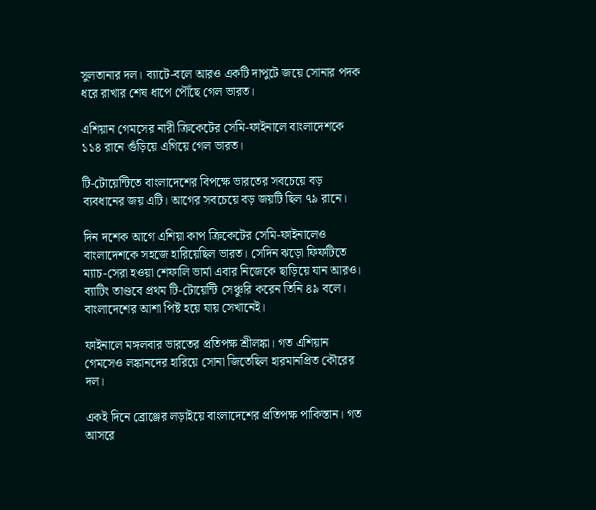সুলতানার দল। ব্যাটে-বলে আরও একটি দাপুটে জয়ে সোনার পদক ধরে রাখার শেষ ধাপে পৌঁছে গেল ভারত।

এশিয়ান গেমসের নারী ক্রিকেটের সেমি-ফাইনালে বাংলাদেশকে ১১৪ রানে গুঁড়িয়ে এগিয়ে গেল ভারত।

টি-টোয়েন্টিতে বাংলাদেশের বিপক্ষে ভারতের সবচেয়ে বড় ব্যবধানের জয় এটি। আগের সবচেয়ে বড় জয়টি ছিল ৭৯ রানে।

দিন দশেক আগে এশিয়া কাপ ক্রিকেটের সেমি-ফাইনালেও বাংলাদেশকে সহজে হারিয়েছিল ভারত। সেদিন ঝড়ো ফিফটিতে ম্যাচ-সেরা হওয়া শেফালি ভার্মা এবার নিজেকে ছাড়িয়ে যান আরও। ব্যাটিং তাণ্ডবে প্রথম টি-টোয়েন্টি সেঞ্চুরি করেন তিনি ৪৯ বলে। বাংলাদেশের আশা পিষ্ট হয়ে যায় সেখানেই।

ফাইনালে মঙ্গলবার ভারতের প্রতিপক্ষ শ্রীলঙ্কা। গত এশিয়ান গেমসেও লঙ্কানদের হারিয়ে সোনা জিতেছিল হারমানপ্রিত কৌরের দল।

একই দিনে ব্রোঞ্জের লড়াইয়ে বাংলাদেশের প্রতিপক্ষ পাকিস্তান। গত আসরে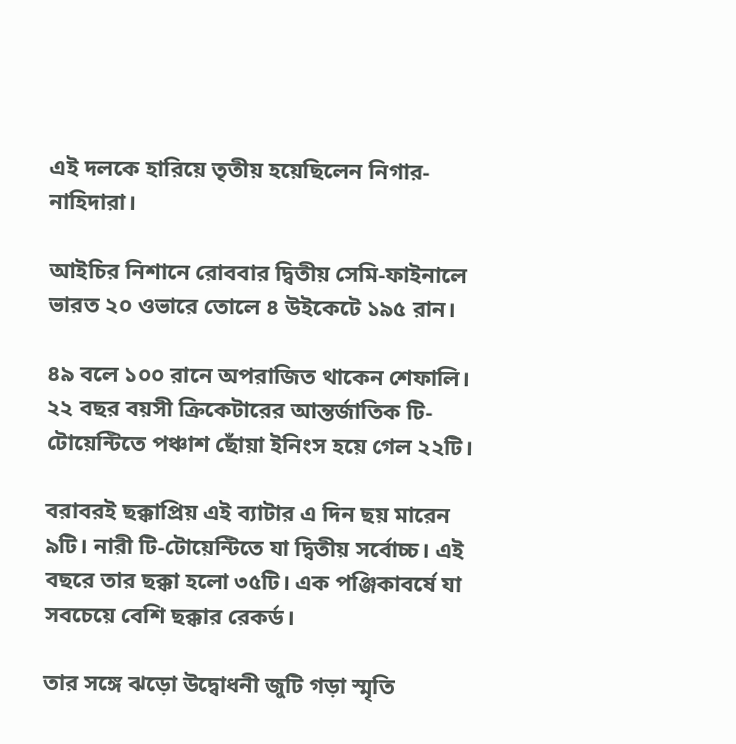এই দলকে হারিয়ে তৃতীয় হয়েছিলেন নিগার-নাহিদারা।

আইচির নিশানে রোববার দ্বিতীয় সেমি-ফাইনালে ভারত ২০ ওভারে তোলে ৪ উইকেটে ১৯৫ রান।

৪৯ বলে ১০০ রানে অপরাজিত থাকেন শেফালি। ২২ বছর বয়সী ক্রিকেটারের আন্তর্জাতিক টি-টোয়েন্টিতে পঞ্চাশ ছোঁয়া ইনিংস হয়ে গেল ২২টি।

বরাবরই ছক্কাপ্রিয় এই ব্যাটার এ দিন ছয় মারেন ৯টি। নারী টি-টোয়েন্টিতে যা দ্বিতীয় সর্বোচ্চ। এই বছরে তার ছক্কা হলো ৩৫টি। এক পঞ্জিকাবর্ষে যা সবচেয়ে বেশি ছক্কার রেকর্ড।

তার সঙ্গে ঝড়ো উদ্বোধনী জুটি গড়া স্মৃতি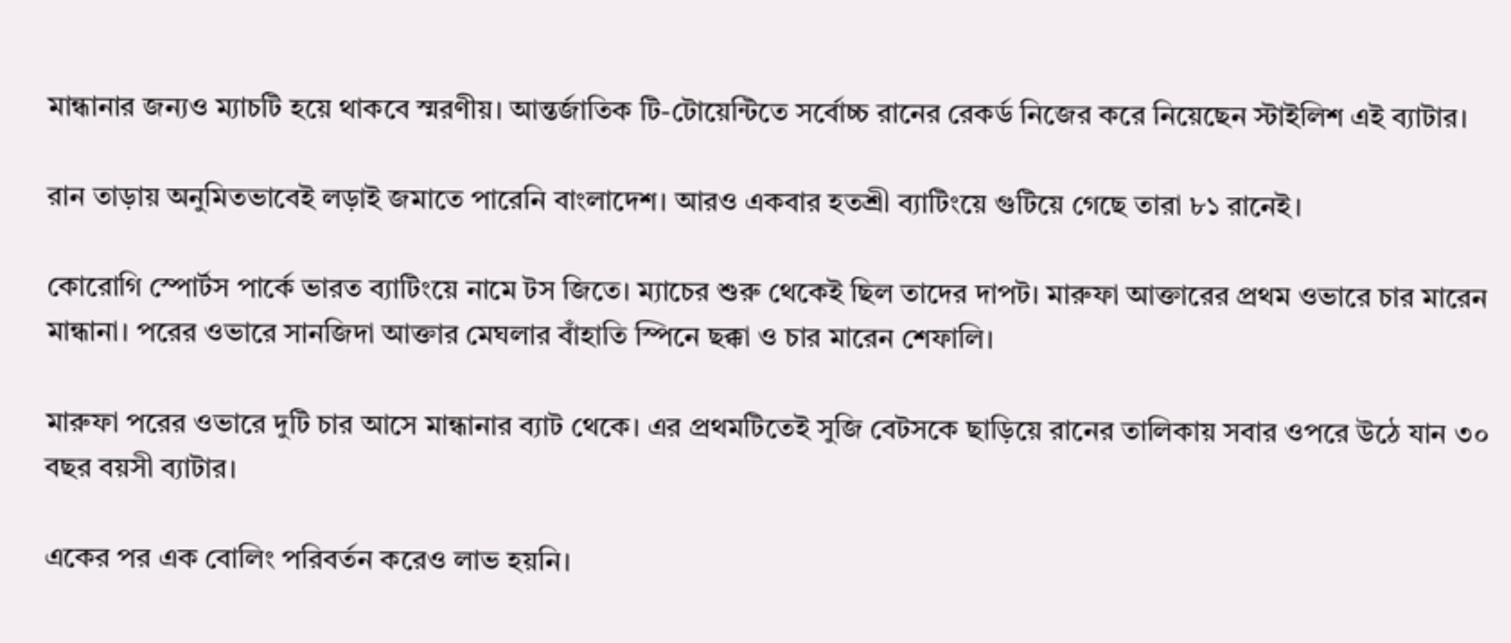মান্ধানার জন্যও ম্যাচটি হয়ে থাকবে স্মরণীয়। আন্তর্জাতিক টি-টোয়েন্টিতে সর্বোচ্চ রানের রেকর্ড নিজের করে নিয়েছেন স্টাইলিশ এই ব্যাটার।

রান তাড়ায় অনুমিতভাবেই লড়াই জমাতে পারেনি বাংলাদেশ। আরও একবার হতশ্রী ব্যাটিংয়ে গুটিয়ে গেছে তারা ৮১ রানেই।

কোরোগি স্পোর্টস পার্কে ভারত ব্যাটিংয়ে নামে টস জিতে। ম্যাচের শুরু থেকেই ছিল তাদের দাপট। মারুফা আক্তারের প্রথম ওভারে চার মারেন মান্ধানা। পরের ওভারে সানজিদা আক্তার মেঘলার বাঁহাতি স্পিনে ছক্কা ও চার মারেন শেফালি।

মারুফা পরের ওভারে দুটি চার আসে মান্ধানার ব্যাট থেকে। এর প্রথমটিতেই সুজি বেটসকে ছাড়িয়ে রানের তালিকায় সবার ওপরে উঠে যান ৩০ বছর বয়সী ব্যাটার।

একের পর এক বোলিং পরিবর্তন করেও লাভ হয়নি।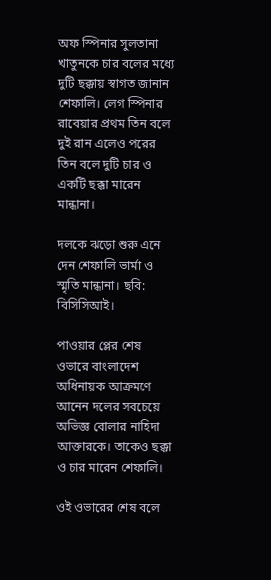অফ স্পিনার সুলতানা খাতুনকে চার বলের মধ্যে দুটি ছক্কায় স্বাগত জানান শেফালি। লেগ স্পিনার রাবেয়ার প্রথম তিন বলে দুই রান এলেও পরের তিন বলে দুটি চার ও একটি ছক্কা মারেন মান্ধানা।

দলকে ঝড়ো শুরু এনে দেন শেফালি ভার্মা ও স্মৃতি মান্ধানা। ছবি: বিসিসিআই।

পাওয়ার প্লের শেষ ওভারে বাংলাদেশ অধিনায়ক আক্রমণে আনেন দলের সবচেয়ে অভিজ্ঞ বোলার নাহিদা আক্তারকে। তাকেও ছক্কা ও চার মারেন শেফালি।

ওই ওভারের শেষ বলে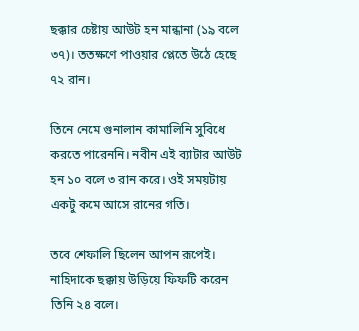ছক্কার চেষ্টায় আউট হন মান্ধানা (১৯ বলে ৩৭)। ততক্ষণে পাওয়ার প্লেতে উঠে হেছে ৭২ রান।

তিনে নেমে গুনালান কামালিনি সুবিধে করতে পারেননি। নবীন এই ব্যাটার আউট হন ১০ বলে ৩ রান করে। ওই সময়টায় একটু কমে আসে রানের গতি।

তবে শেফালি ছিলেন আপন রূপেই। নাহিদাকে ছক্কায় উড়িয়ে ফিফটি করেন তিনি ২৪ বলে।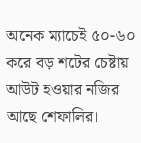অনেক ম্যাচেই ৫০-৬০ করে বড় শটের চেষ্টায় আউট হওয়ার নজির আছে শেফালির।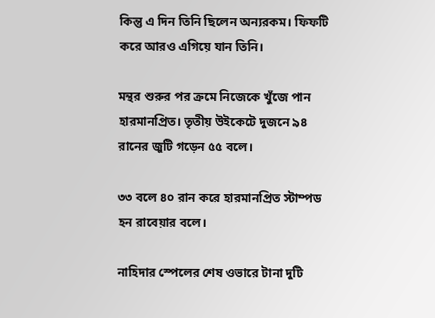কিন্তু এ দিন তিনি ছিলেন অন্যরকম। ফিফটি করে আরও এগিয়ে যান তিনি।

মন্থর শুরুর পর ক্রমে নিজেকে খুঁজে পান হারমানপ্রিত। তৃতীয় উইকেটে দুজনে ৯৪ রানের জুটি গড়েন ৫৫ বলে।

৩৩ বলে ৪০ রান করে হারমানপ্রিত স্টাম্পড হন রাবেয়ার বলে।

নাহিদার স্পেলের শেষ ওভারে টানা দুটি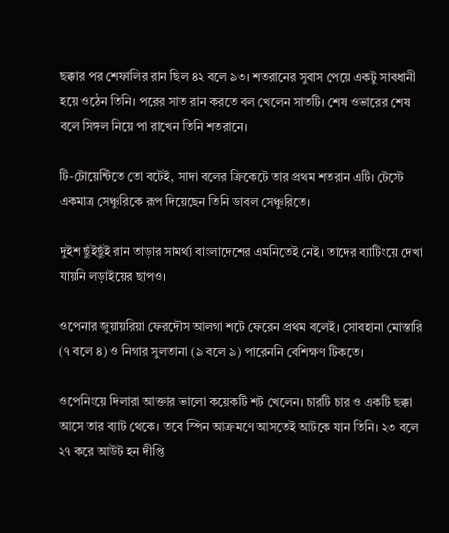ছক্কার পর শেফালির রান ছিল ৪২ বলে ৯৩। শতরানের সুবাস পেয়ে একটু সাবধানী হয়ে ওঠেন তিনি। পরের সাত রান করতে বল খেলেন সাতটি। শেষ ওভারের শেষ বলে সিঙ্গল নিয়ে পা রাখেন তিনি শতরানে।

টি-টোয়েন্টিতে তো বটেই, সাদা বলের ক্রিকেটে তার প্রথম শতরান এটি। টেস্টে একমাত্র সেঞ্চুরিকে রূপ দিয়েছেন তিনি ডাবল সেঞ্চুরিতে।

দুইশ ছুঁইছুঁই রান তাড়ার সামর্থ্য বাংলাদেশের এমনিতেই নেই। তাদের ব্যাটিংয়ে দেখা যায়নি লড়াইয়ের ছাপও।

ওপেনার জুয়ায়রিয়া ফেরদৌস আলগা শটে ফেরেন প্রথম বলেই। সোবহানা মোস্তারি (৭ বলে ৪) ও নিগার সুলতানা (৯ বলে ৯) পারেননি বেশিক্ষণ টিকতে।

ওপেনিংয়ে দিলারা আক্তার ভালো কয়েকটি শট খেলেন। চারটি চার ও একটি ছক্কা আসে তার ব্যাট থেকে। তবে স্পিন আক্রমণে আসতেই আটকে যান তিনি। ২৩ বলে ২৭ করে আউট হন দীপ্তি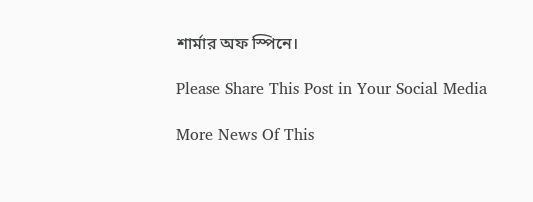শার্মার অফ স্পিনে।

Please Share This Post in Your Social Media

More News Of This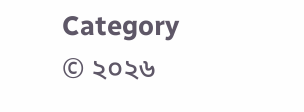Category
© ২০২৬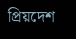প্রিয়দেশ